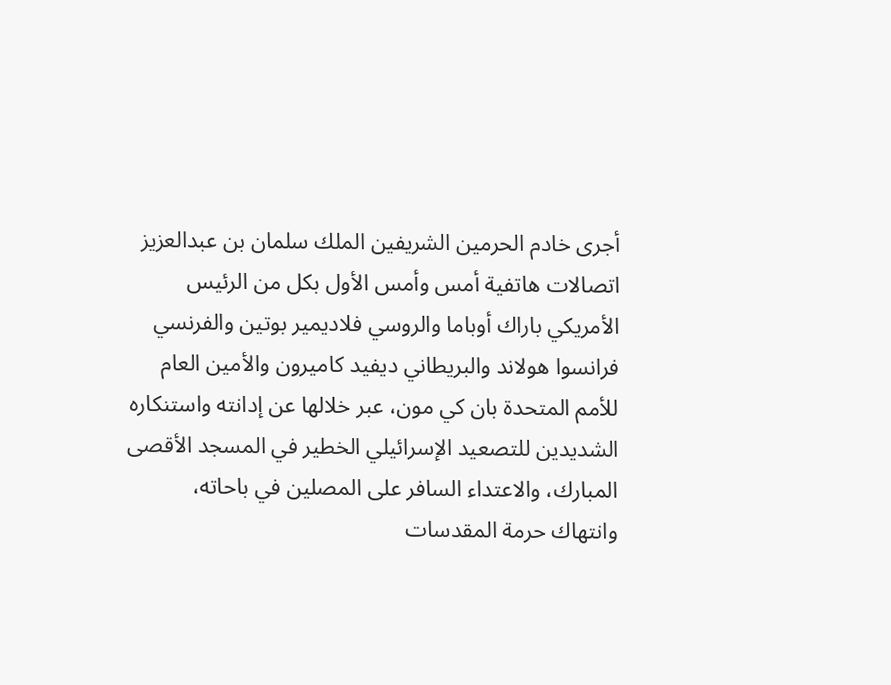أجرى خادم الحرمين الشريفين الملك سلمان بن عبدالعزيز اتصالات هاتفية أمس وأمس الأول بكل من الرئيس الأمريكي باراك أوباما والروسي فلاديمير بوتين والفرنسي فرانسوا هولاند والبريطاني ديفيد كاميرون والأمين العام للأمم المتحدة بان كي مون، عبر خلالها عن إدانته واستنكاره الشديدين للتصعيد الإسرائيلي الخطير في المسجد الأقصى المبارك، والاعتداء السافر على المصلين في باحاته، وانتهاك حرمة المقدسات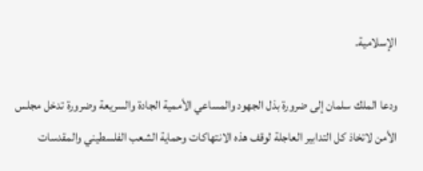الإسلامية.

ودعا الملك سلمان إلى ضرورة بذل الجهود والمساعي الأممية الجادة والسريعة وضرورة تدخل مجلس الأمن لاتخاذ كل التدابير العاجلة لوقف هذه الانتهاكات وحماية الشعب الفلسطيني والمقدسات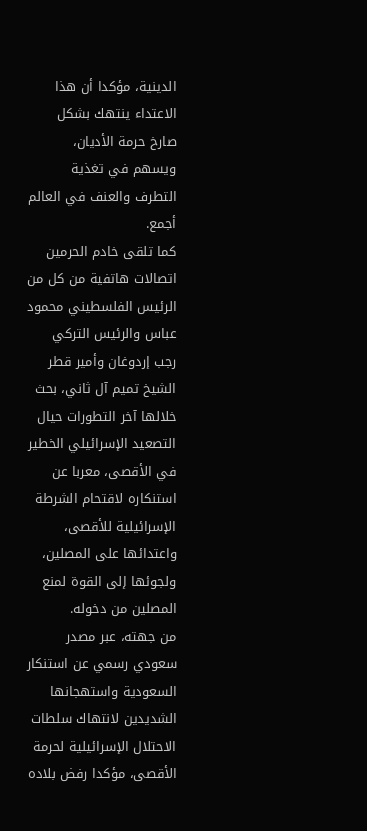الدينية، مؤكدا أن هذا الاعتداء ينتهك بشكل صارخ حرمة الأديان، ويسهم في تغذية التطرف والعنف في العالم أجمع.
كما تلقى خادم الحرمين اتصالات هاتفية من كل من الرئيس الفلسطيني محمود عباس والرئيس التركي رجب إردوغان وأمير قطر الشيخ تميم آل ثاني، بحث خلالها آخر التطورات حيال التصعيد الإسرائيلي الخطير في الأقصى، معربا عن استنكاره لاقتحام الشرطة الإسرائيلية للأقصى، واعتدائها على المصلين، ولجوئها إلى القوة لمنع المصلين من دخوله.
من جهته، عبر مصدر سعودي رسمي عن استنكار السعودية واستهجانها الشديدين لانتهاك سلطات الاحتلال الإسرائيلية لحرمة الأقصى، مؤكدا رفض بلاده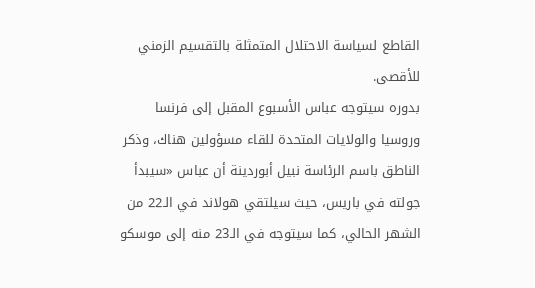القاطع لسياسة الاحتلال المتمثلة بالتقسيم الزمني للأقصى.
بدوره سيتوجه عباس الأسبوع المقبل إلى فرنسا وروسيا والولايات المتحدة للقاء مسؤولين هناك، وذكر الناطق باسم الرئاسة نبيل أبوردينة أن عباس «سيبدأ جولته في باريس، حيث سيلتقي هولاند في الـ22 من الشهر الحالي، كما سيتوجه في الـ23 منه إلى موسكو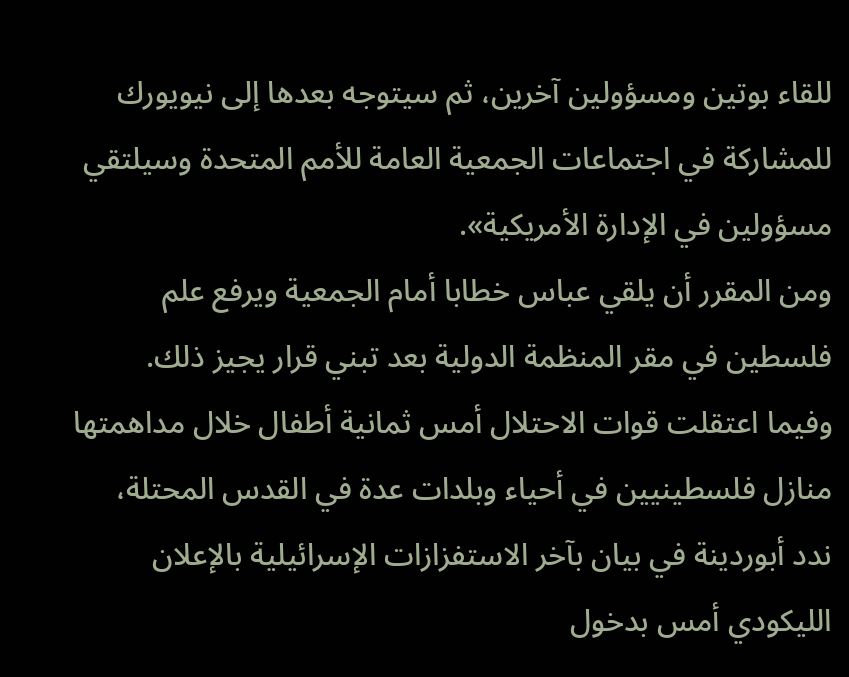للقاء بوتين ومسؤولين آخرين، ثم سيتوجه بعدها إلى نيويورك للمشاركة في اجتماعات الجمعية العامة للأمم المتحدة وسيلتقي مسؤولين في الإدارة الأمريكية».
ومن المقرر أن يلقي عباس خطابا أمام الجمعية ويرفع علم فلسطين في مقر المنظمة الدولية بعد تبني قرار يجيز ذلك.
وفيما اعتقلت قوات الاحتلال أمس ثمانية أطفال خلال مداهمتها منازل فلسطينيين في أحياء وبلدات عدة في القدس المحتلة، ندد أبوردينة في بيان بآخر الاستفزازات الإسرائيلية بالإعلان الليكودي أمس بدخول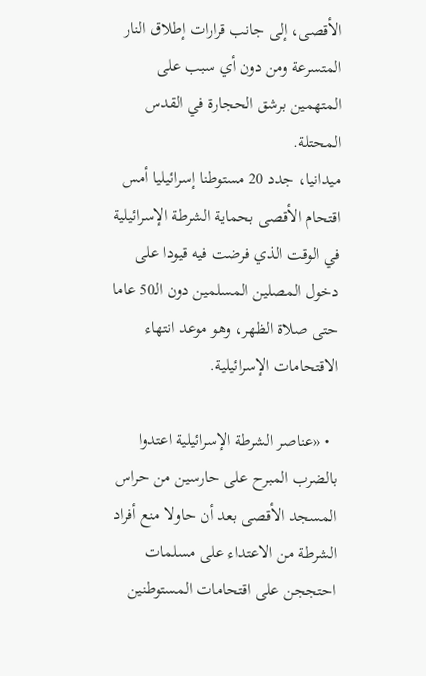الأقصى، إلى جانب قرارات إطلاق النار المتسرعة ومن دون أي سبب على المتهمين برشق الحجارة في القدس المحتلة.
ميدانيا، جدد 20 مستوطنا إسرائيليا أمس اقتحام الأقصى بحماية الشرطة الإسرائيلية في الوقت الذي فرضت فيه قيودا على دخول المصلين المسلمين دون الـ50 عاما حتى صلاة الظهر، وهو موعد انتهاء الاقتحامات الإسرائيلية.

  • «عناصر الشرطة الإسرائيلية اعتدوا بالضرب المبرح على حارسين من حراس المسجد الأقصى بعد أن حاولا منع أفراد الشرطة من الاعتداء على مسلمات احتججن على اقتحامات المستوطنين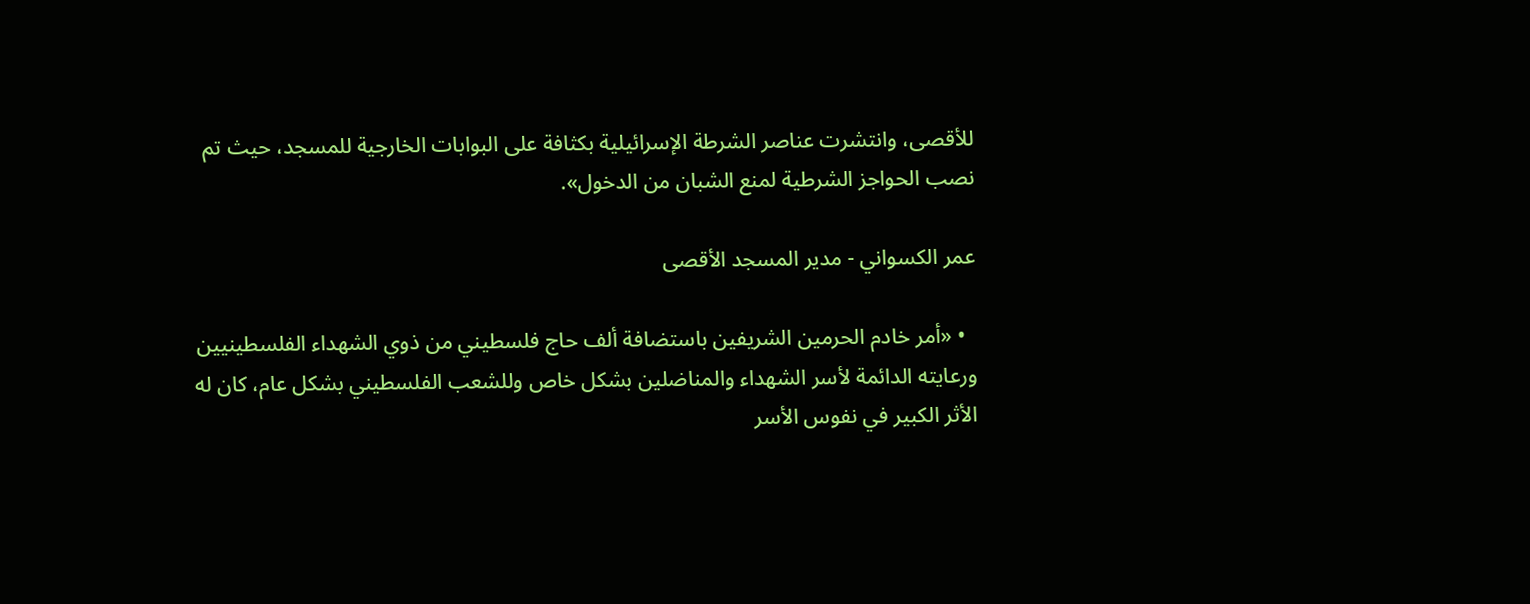للأقصى، وانتشرت عناصر الشرطة الإسرائيلية بكثافة على البوابات الخارجية للمسجد، حيث تم نصب الحواجز الشرطية لمنع الشبان من الدخول».

عمر الكسواني - مدير المسجد الأقصى

  • «أمر خادم الحرمين الشريفين باستضافة ألف حاج فلسطيني من ذوي الشهداء الفلسطينيين ورعايته الدائمة لأسر الشهداء والمناضلين بشكل خاص وللشعب الفلسطيني بشكل عام، كان له الأثر الكبير في نفوس الأسر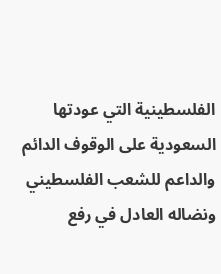الفلسطينية التي عودتها السعودية على الوقوف الدائم والداعم للشعب الفلسطيني ونضاله العادل في رفع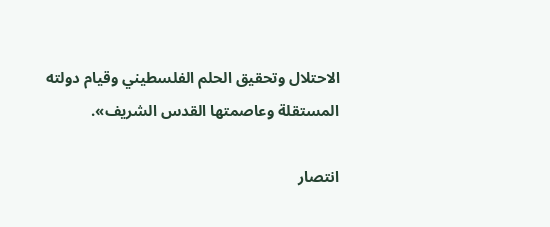الاحتلال وتحقيق الحلم الفلسطيني وقيام دولته المستقلة وعاصمتها القدس الشريف».

انتصار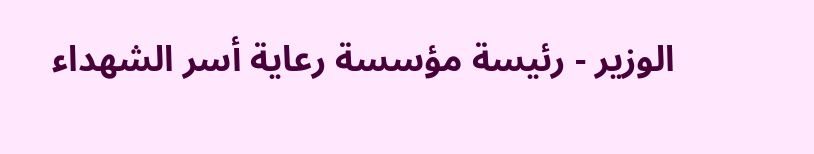الوزير - رئيسة مؤسسة رعاية أسر الشهداء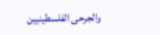والجرحى الفلسطينيين